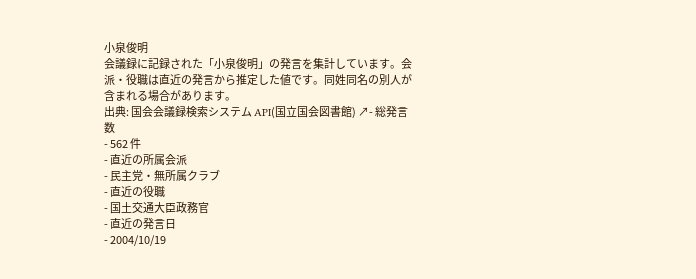小泉俊明
会議録に記録された「小泉俊明」の発言を集計しています。会派・役職は直近の発言から推定した値です。同姓同名の別人が含まれる場合があります。
出典: 国会会議録検索システム API(国立国会図書館) ↗- 総発言数
- 562 件
- 直近の所属会派
- 民主党・無所属クラブ
- 直近の役職
- 国土交通大臣政務官
- 直近の発言日
- 2004/10/19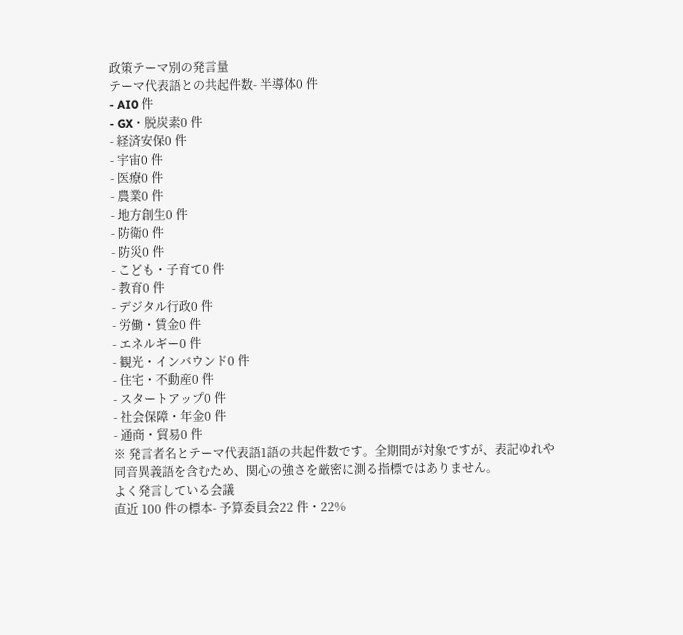政策テーマ別の発言量
テーマ代表語との共起件数- 半導体0 件
- AI0 件
- GX・脱炭素0 件
- 経済安保0 件
- 宇宙0 件
- 医療0 件
- 農業0 件
- 地方創生0 件
- 防衛0 件
- 防災0 件
- こども・子育て0 件
- 教育0 件
- デジタル行政0 件
- 労働・賃金0 件
- エネルギー0 件
- 観光・インバウンド0 件
- 住宅・不動産0 件
- スタートアップ0 件
- 社会保障・年金0 件
- 通商・貿易0 件
※ 発言者名とテーマ代表語1語の共起件数です。全期間が対象ですが、表記ゆれや 同音異義語を含むため、関心の強さを厳密に測る指標ではありません。
よく発言している会議
直近 100 件の標本- 予算委員会22 件・22%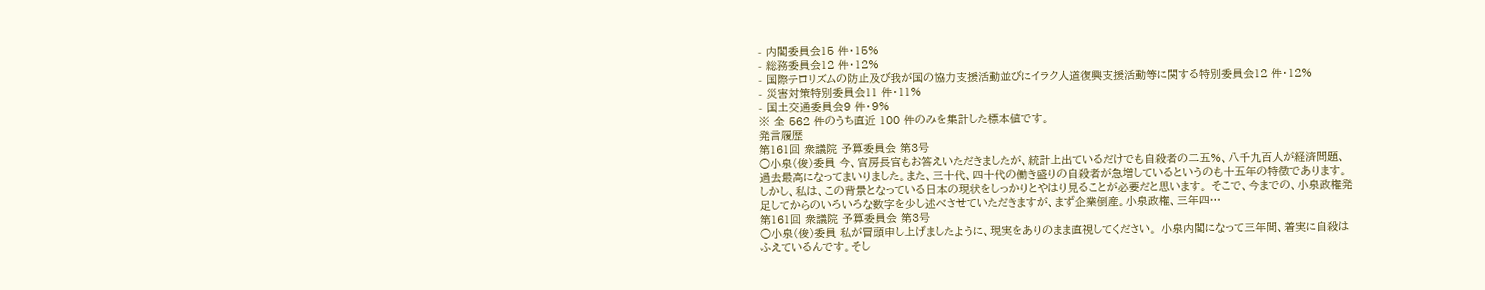- 内閣委員会15 件・15%
- 総務委員会12 件・12%
- 国際テロリズムの防止及び我が国の協力支援活動並びにイラク人道復興支援活動等に関する特別委員会12 件・12%
- 災害対策特別委員会11 件・11%
- 国土交通委員会9 件・9%
※ 全 562 件のうち直近 100 件のみを集計した標本値です。
発言履歴
第161回 衆議院 予算委員会 第3号
○小泉(俊)委員 今、官房長官もお答えいただきましたが、統計上出ているだけでも自殺者の二五%、八千九百人が経済問題、過去最高になってまいりました。また、三十代、四十代の働き盛りの自殺者が急増しているというのも十五年の特徴であります。しかし、私は、この背景となっている日本の現状をしっかりとやはり見ることが必要だと思います。 そこで、今までの、小泉政権発足してからのいろいろな数字を少し述べさせていただきますが、まず企業倒産。小泉政権、三年四…
第161回 衆議院 予算委員会 第3号
○小泉(俊)委員 私が冒頭申し上げましたように、現実をありのまま直視してください。 小泉内閣になって三年間、着実に自殺はふえているんです。そし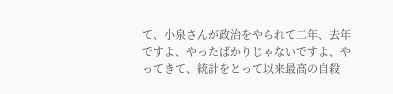て、小泉さんが政治をやられて二年、去年ですよ、やったばかりじゃないですよ、やってきて、統計をとって以来最高の自殺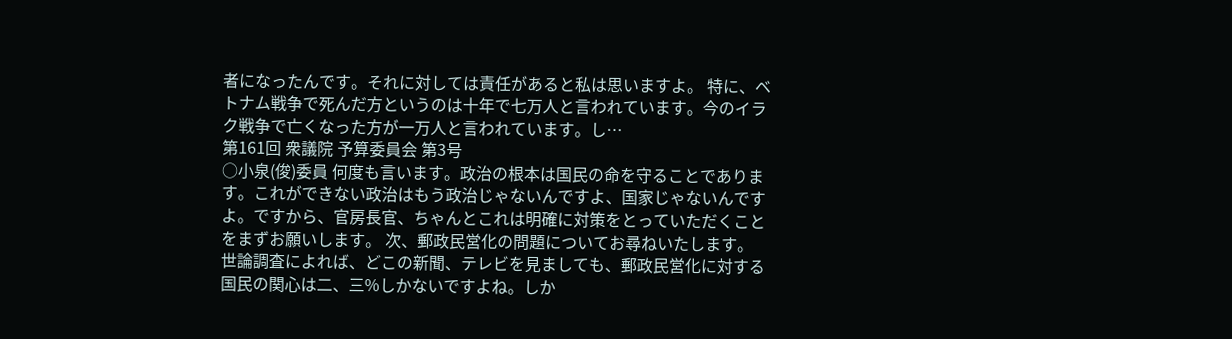者になったんです。それに対しては責任があると私は思いますよ。 特に、ベトナム戦争で死んだ方というのは十年で七万人と言われています。今のイラク戦争で亡くなった方が一万人と言われています。し…
第161回 衆議院 予算委員会 第3号
○小泉(俊)委員 何度も言います。政治の根本は国民の命を守ることであります。これができない政治はもう政治じゃないんですよ、国家じゃないんですよ。ですから、官房長官、ちゃんとこれは明確に対策をとっていただくことをまずお願いします。 次、郵政民営化の問題についてお尋ねいたします。 世論調査によれば、どこの新聞、テレビを見ましても、郵政民営化に対する国民の関心は二、三%しかないですよね。しか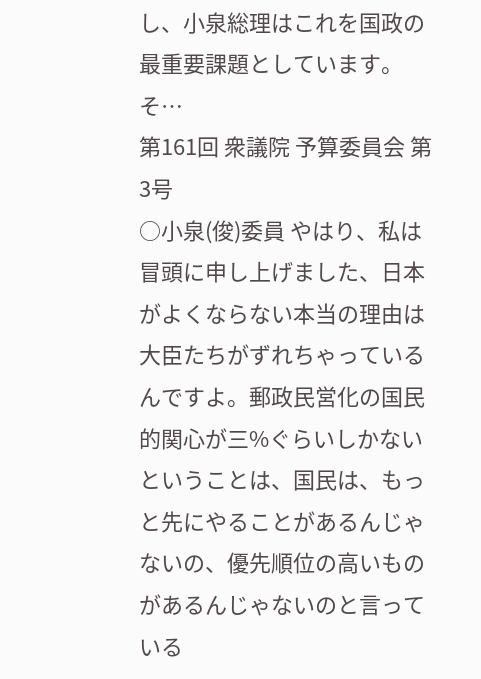し、小泉総理はこれを国政の最重要課題としています。そ…
第161回 衆議院 予算委員会 第3号
○小泉(俊)委員 やはり、私は冒頭に申し上げました、日本がよくならない本当の理由は大臣たちがずれちゃっているんですよ。郵政民営化の国民的関心が三%ぐらいしかないということは、国民は、もっと先にやることがあるんじゃないの、優先順位の高いものがあるんじゃないのと言っている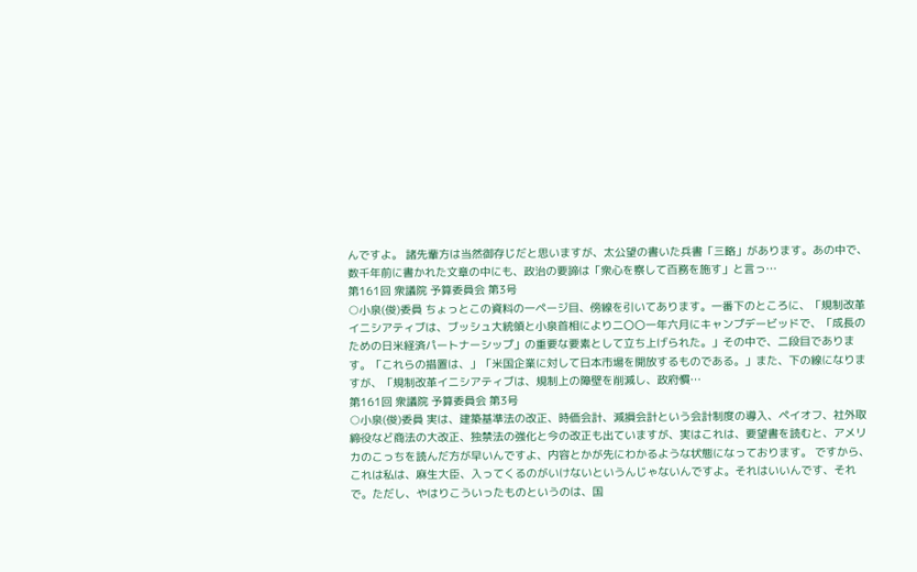んですよ。 諸先輩方は当然御存じだと思いますが、太公望の書いた兵書「三略」があります。あの中で、数千年前に書かれた文章の中にも、政治の要諦は「衆心を察して百務を施す」と言っ…
第161回 衆議院 予算委員会 第3号
○小泉(俊)委員 ちょっとこの資料の一ページ目、傍線を引いてあります。一番下のところに、「規制改革イニシアティブは、ブッシュ大統領と小泉首相により二〇〇一年六月にキャンプデービッドで、「成長のための日米経済パートナーシップ」の重要な要素として立ち上げられた。」その中で、二段目であります。「これらの措置は、」「米国企業に対して日本市場を開放するものである。」また、下の線になりますが、「規制改革イニシアティブは、規制上の障壁を削減し、政府慣…
第161回 衆議院 予算委員会 第3号
○小泉(俊)委員 実は、建築基準法の改正、時価会計、減損会計という会計制度の導入、ペイオフ、社外取締役など商法の大改正、独禁法の強化と今の改正も出ていますが、実はこれは、要望書を読むと、アメリカのこっちを読んだ方が早いんですよ、内容とかが先にわかるような状態になっております。 ですから、これは私は、麻生大臣、入ってくるのがいけないというんじゃないんですよ。それはいいんです、それで。ただし、やはりこういったものというのは、国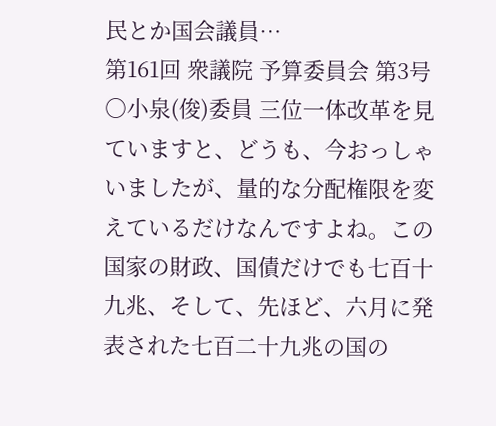民とか国会議員…
第161回 衆議院 予算委員会 第3号
○小泉(俊)委員 三位一体改革を見ていますと、どうも、今おっしゃいましたが、量的な分配権限を変えているだけなんですよね。この国家の財政、国債だけでも七百十九兆、そして、先ほど、六月に発表された七百二十九兆の国の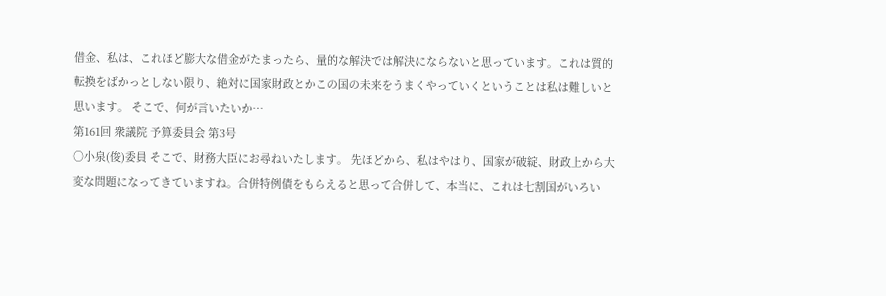借金、私は、これほど膨大な借金がたまったら、量的な解決では解決にならないと思っています。これは質的転換をばかっとしない限り、絶対に国家財政とかこの国の未来をうまくやっていくということは私は難しいと思います。 そこで、何が言いたいか…
第161回 衆議院 予算委員会 第3号
○小泉(俊)委員 そこで、財務大臣にお尋ねいたします。 先ほどから、私はやはり、国家が破綻、財政上から大変な問題になってきていますね。合併特例債をもらえると思って合併して、本当に、これは七割国がいろい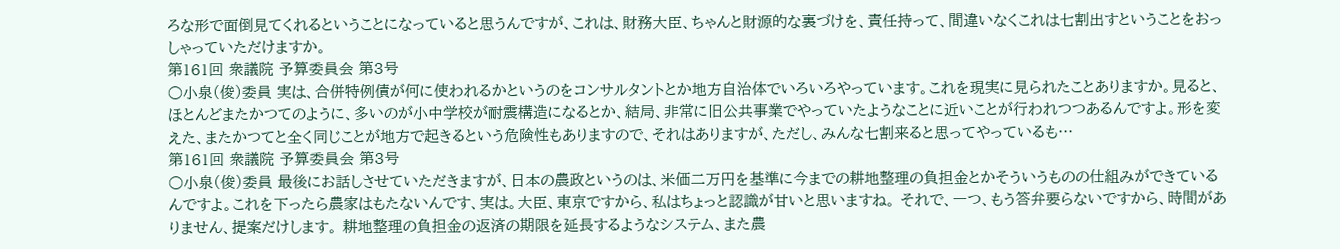ろな形で面倒見てくれるということになっていると思うんですが、これは、財務大臣、ちゃんと財源的な裏づけを、責任持って、間違いなくこれは七割出すということをおっしゃっていただけますか。
第161回 衆議院 予算委員会 第3号
○小泉(俊)委員 実は、合併特例債が何に使われるかというのをコンサルタントとか地方自治体でいろいろやっています。これを現実に見られたことありますか。見ると、ほとんどまたかつてのように、多いのが小中学校が耐震構造になるとか、結局、非常に旧公共事業でやっていたようなことに近いことが行われつつあるんですよ。形を変えた、またかつてと全く同じことが地方で起きるという危険性もありますので、それはありますが、ただし、みんな七割来ると思ってやっているも…
第161回 衆議院 予算委員会 第3号
○小泉(俊)委員 最後にお話しさせていただきますが、日本の農政というのは、米価二万円を基準に今までの耕地整理の負担金とかそういうものの仕組みができているんですよ。これを下ったら農家はもたないんです、実は。大臣、東京ですから、私はちょっと認識が甘いと思いますね。 それで、一つ、もう答弁要らないですから、時間がありません、提案だけします。 耕地整理の負担金の返済の期限を延長するようなシステム、また農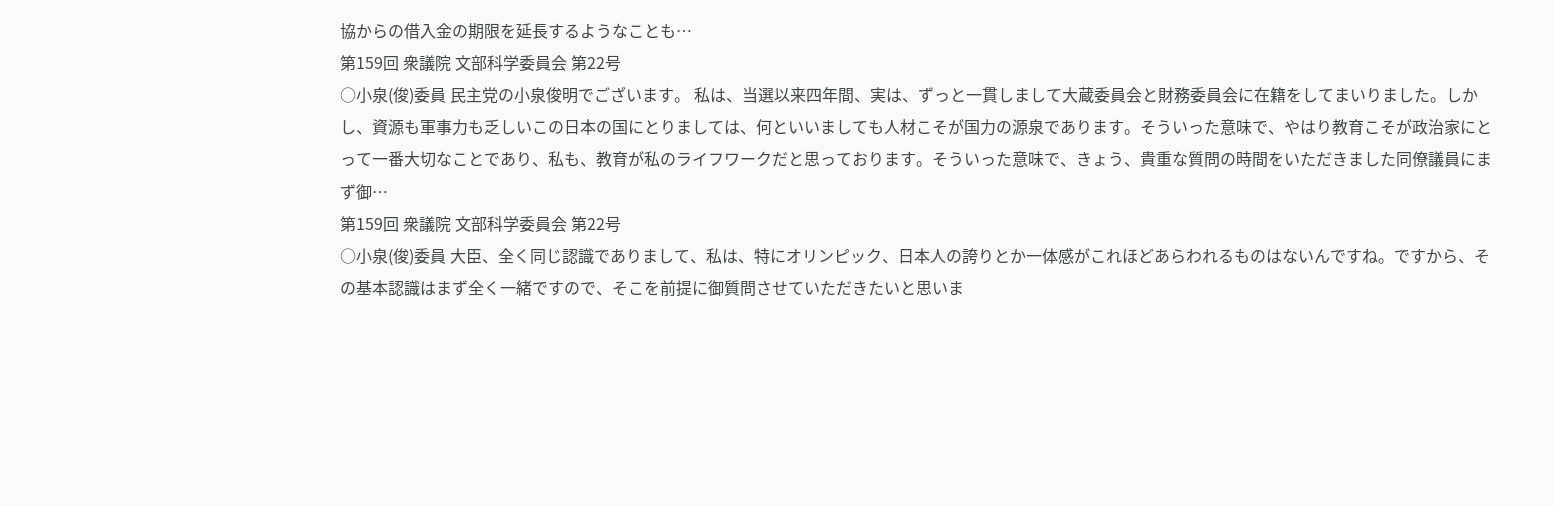協からの借入金の期限を延長するようなことも…
第159回 衆議院 文部科学委員会 第22号
○小泉(俊)委員 民主党の小泉俊明でございます。 私は、当選以来四年間、実は、ずっと一貫しまして大蔵委員会と財務委員会に在籍をしてまいりました。しかし、資源も軍事力も乏しいこの日本の国にとりましては、何といいましても人材こそが国力の源泉であります。そういった意味で、やはり教育こそが政治家にとって一番大切なことであり、私も、教育が私のライフワークだと思っております。そういった意味で、きょう、貴重な質問の時間をいただきました同僚議員にまず御…
第159回 衆議院 文部科学委員会 第22号
○小泉(俊)委員 大臣、全く同じ認識でありまして、私は、特にオリンピック、日本人の誇りとか一体感がこれほどあらわれるものはないんですね。ですから、その基本認識はまず全く一緒ですので、そこを前提に御質問させていただきたいと思いま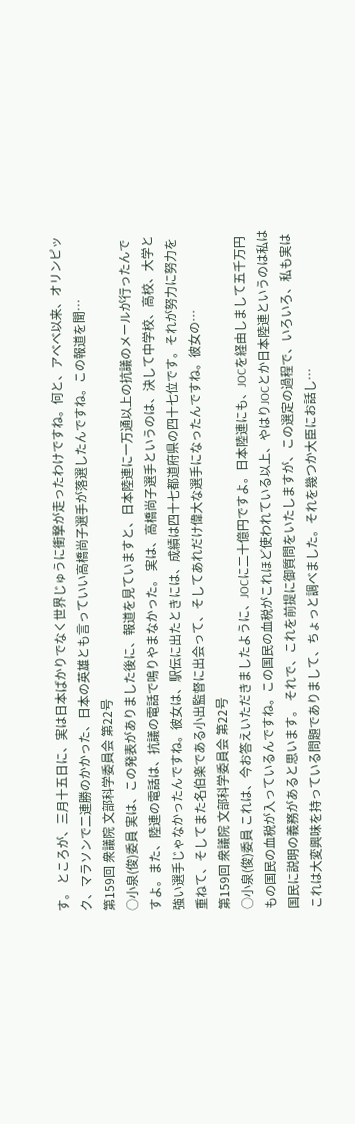す。 ところが、三月十五日に、実は日本ばかりでなく世界じゅうに衝撃が走ったわけですね。何と、アベベ以来、オリンピック、マラソンで二連勝のかかった、日本の英雄とも言っていい高橋尚子選手が落選したんですね。この報道を聞…
第159回 衆議院 文部科学委員会 第22号
○小泉(俊)委員 実は、この発表がありました後に、報道を見ていますと、日本陸連に一万通以上の抗議のメールが行ったんですよ。また、陸連の電話は、抗議の電話で鳴りやまなかった。 実は、高橋尚子選手というのは、決して中学校、高校、大学と強い選手じゃなかったんですね。彼女は、駅伝に出たときには、成績は四十七都道府県の四十七位です。それが努力に努力を重ねて、そしてまた名伯楽である小出監督に出会って、そしてあれだけ偉大な選手になったんですね。彼女の…
第159回 衆議院 文部科学委員会 第22号
○小泉(俊)委員 これは、今お答えいただきましたように、JOCに二十億円ですよ。日本陸連にも、JOCを経由しまして五千万円もの国民の血税が入っているんですね。この国民の血税がこれほど使われている以上、やはりJOCとか日本陸連というのは私は国民に説明の義務があると思います。 それで、これを前提に御質問をいたしますが、この選定の過程で、いろいろ、私も実はこれは大変興味を持っている問題でありまして、ちょっと調べました。それを幾つか大臣にお話し…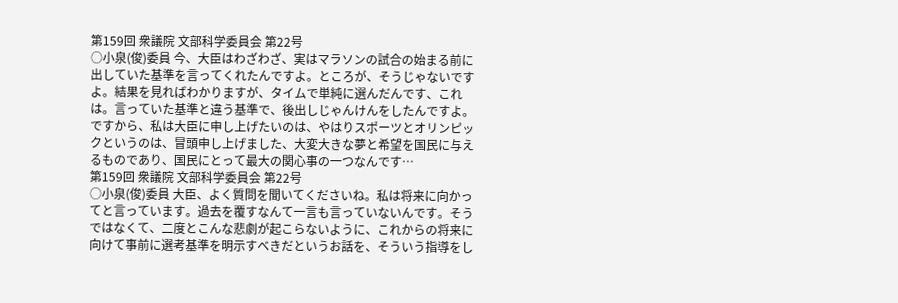第159回 衆議院 文部科学委員会 第22号
○小泉(俊)委員 今、大臣はわざわざ、実はマラソンの試合の始まる前に出していた基準を言ってくれたんですよ。ところが、そうじゃないですよ。結果を見ればわかりますが、タイムで単純に選んだんです、これは。言っていた基準と違う基準で、後出しじゃんけんをしたんですよ。 ですから、私は大臣に申し上げたいのは、やはりスポーツとオリンピックというのは、冒頭申し上げました、大変大きな夢と希望を国民に与えるものであり、国民にとって最大の関心事の一つなんです…
第159回 衆議院 文部科学委員会 第22号
○小泉(俊)委員 大臣、よく質問を聞いてくださいね。私は将来に向かってと言っています。過去を覆すなんて一言も言っていないんです。そうではなくて、二度とこんな悲劇が起こらないように、これからの将来に向けて事前に選考基準を明示すべきだというお話を、そういう指導をし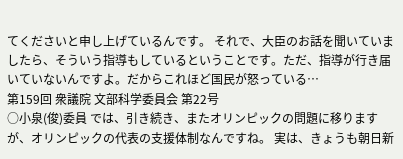てくださいと申し上げているんです。 それで、大臣のお話を聞いていましたら、そういう指導もしているということです。ただ、指導が行き届いていないんですよ。だからこれほど国民が怒っている…
第159回 衆議院 文部科学委員会 第22号
○小泉(俊)委員 では、引き続き、またオリンピックの問題に移りますが、オリンピックの代表の支援体制なんですね。 実は、きょうも朝日新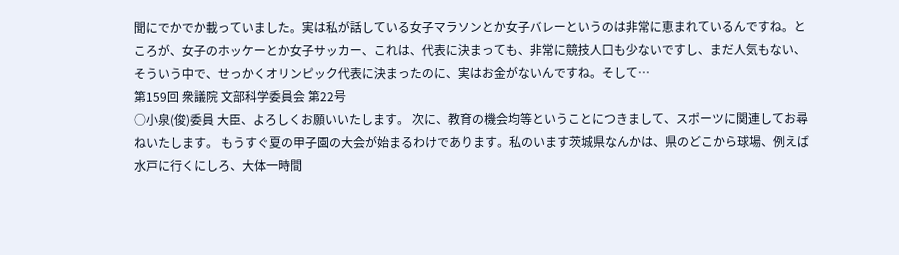聞にでかでか載っていました。実は私が話している女子マラソンとか女子バレーというのは非常に恵まれているんですね。ところが、女子のホッケーとか女子サッカー、これは、代表に決まっても、非常に競技人口も少ないですし、まだ人気もない、そういう中で、せっかくオリンピック代表に決まったのに、実はお金がないんですね。そして…
第159回 衆議院 文部科学委員会 第22号
○小泉(俊)委員 大臣、よろしくお願いいたします。 次に、教育の機会均等ということにつきまして、スポーツに関連してお尋ねいたします。 もうすぐ夏の甲子園の大会が始まるわけであります。私のいます茨城県なんかは、県のどこから球場、例えば水戸に行くにしろ、大体一時間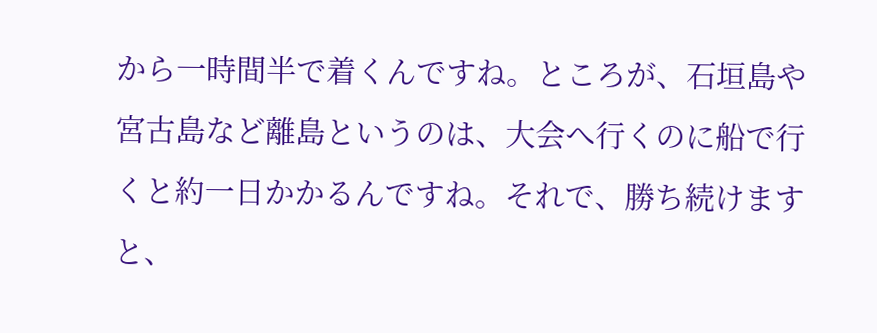から一時間半で着くんですね。ところが、石垣島や宮古島など離島というのは、大会へ行くのに船で行くと約一日かかるんですね。それで、勝ち続けますと、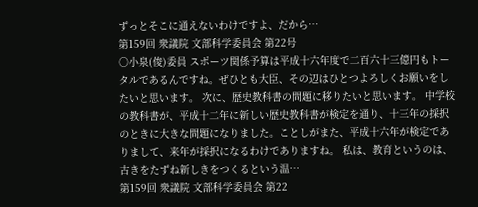ずっとそこに通えないわけですよ、だから…
第159回 衆議院 文部科学委員会 第22号
○小泉(俊)委員 スポーツ関係予算は平成十六年度で二百六十三億円もトータルであるんですね。ぜひとも大臣、その辺はひとつよろしくお願いをしたいと思います。 次に、歴史教科書の問題に移りたいと思います。 中学校の教科書が、平成十二年に新しい歴史教科書が検定を通り、十三年の採択のときに大きな問題になりました。ことしがまた、平成十六年が検定でありまして、来年が採択になるわけでありますね。 私は、教育というのは、古きをたずね新しきをつくるという温…
第159回 衆議院 文部科学委員会 第22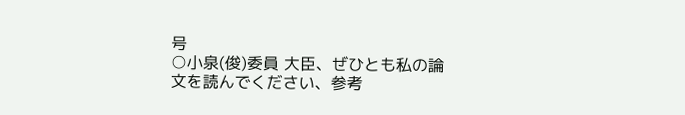号
○小泉(俊)委員 大臣、ぜひとも私の論文を読んでください、参考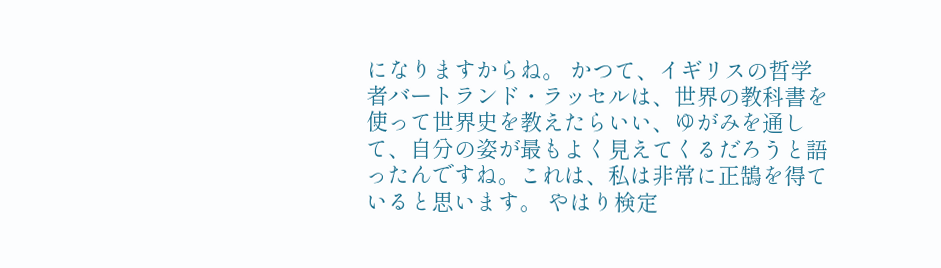になりますからね。 かつて、イギリスの哲学者バートランド・ラッセルは、世界の教科書を使って世界史を教えたらいい、ゆがみを通して、自分の姿が最もよく見えてくるだろうと語ったんですね。これは、私は非常に正鵠を得ていると思います。 やはり検定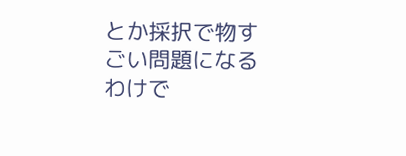とか採択で物すごい問題になるわけで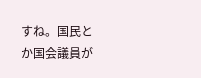すね。国民とか国会議員が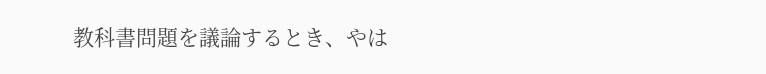教科書問題を議論するとき、やは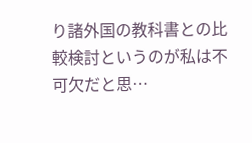り諸外国の教科書との比較検討というのが私は不可欠だと思…